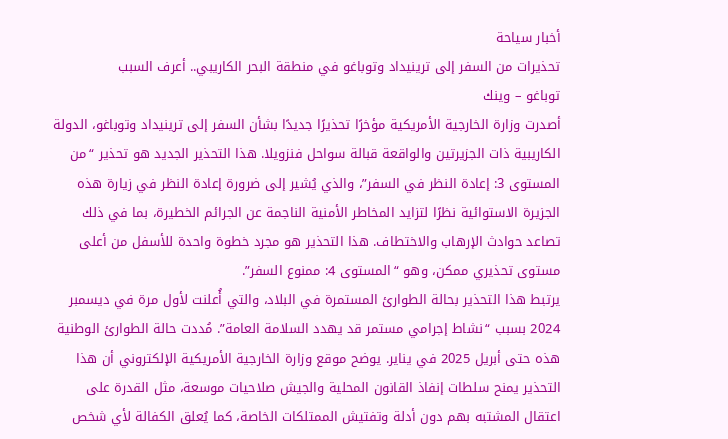أخبار سياحة
تحذيرات من السفر إلى ترينيداد وتوباغو في منطقة البحر الكاريبي.. أعرف السبب
توباغو – وينك
أصدرت وزارة الخارجية الأمريكية مؤخرًا تحذيرًا جديدًا بشأن السفر إلى ترينيداد وتوباغو، الدولة الكاريبية ذات الجزيرتين والواقعة قبالة سواحل فنزويلا. هذا التحذير الجديد هو تحذير “من المستوى 3: إعادة النظر في السفر”، والذي يُشير إلى ضرورة إعادة النظر في زيارة هذه الجزيرة الاستوائية نظرًا لتزايد المخاطر الأمنية الناجمة عن الجرائم الخطيرة، بما في ذلك تصاعد حوادث الإرهاب والاختطاف. هذا التحذير هو مجرد خطوة واحدة للأسفل من أعلى مستوى تحذيري ممكن، وهو “المستوى 4: ممنوع السفر”.
يرتبط هذا التحذير بحالة الطوارئ المستمرة في البلاد، والتي أُعلنت لأول مرة في ديسمبر 2024 بسبب “نشاط إجرامي مستمر قد يهدد السلامة العامة”. مُددت حالة الطوارئ الوطنية هذه حتى أبريل 2025 في يناير. يوضح موقع وزارة الخارجية الأمريكية الإلكتروني أن هذا التحذير يمنح سلطات إنفاذ القانون المحلية والجيش صلاحيات موسعة، مثل القدرة على اعتقال المشتبه بهم دون أدلة وتفتيش الممتلكات الخاصة، كما يُعلق الكفالة لأي شخص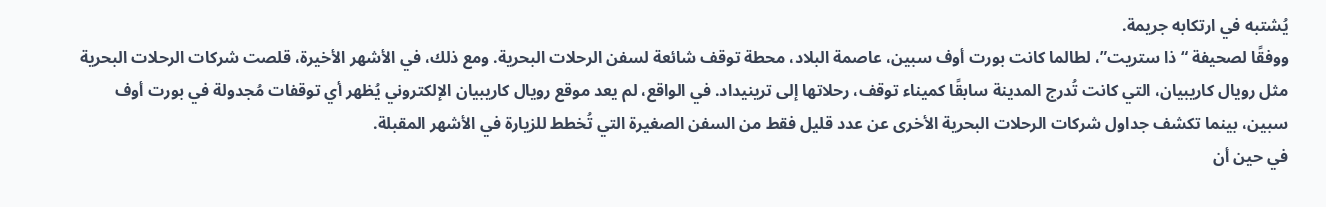يُشتبه في ارتكابه جريمة.
ووفقًا لصحيفة “ذا ستريت”، لطالما كانت بورت أوف سبين، عاصمة البلاد، محطة توقف شائعة لسفن الرحلات البحرية. ومع ذلك، في الأشهر الأخيرة، قلصت شركات الرحلات البحرية مثل رويال كاريبيان، التي كانت تُدرج المدينة سابقًا كميناء توقف، رحلاتها إلى ترينيداد. في الواقع، لم يعد موقع رويال كاريبيان الإلكتروني يُظهر أي توقفات مُجدولة في بورت أوف سبين، بينما تكشف جداول شركات الرحلات البحرية الأخرى عن عدد قليل فقط من السفن الصغيرة التي تُخطط للزيارة في الأشهر المقبلة.
في حين أن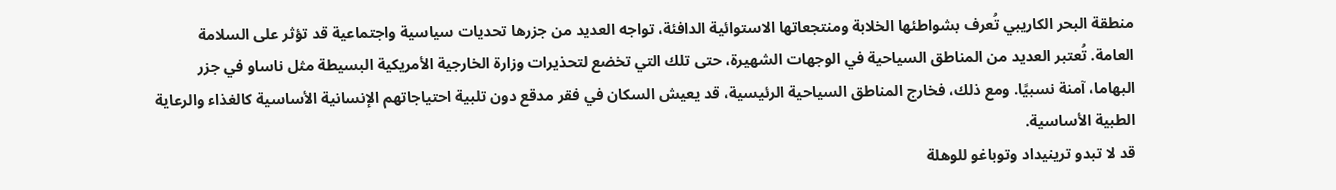منطقة البحر الكاريبي تُعرف بشواطئها الخلابة ومنتجعاتها الاستوائية الدافئة، تواجه العديد من جزرها تحديات سياسية واجتماعية قد تؤثر على السلامة العامة. تُعتبر العديد من المناطق السياحية في الوجهات الشهيرة، حتى تلك التي تخضع لتحذيرات وزارة الخارجية الأمريكية البسيطة مثل ناساو في جزر البهاما، آمنة نسبيًا. ومع ذلك، فخارج المناطق السياحية الرئيسية، قد يعيش السكان في فقر مدقع دون تلبية احتياجاتهم الإنسانية الأساسية كالغذاء والرعاية الطبية الأساسية.
قد لا تبدو ترينيداد وتوباغو للوهلة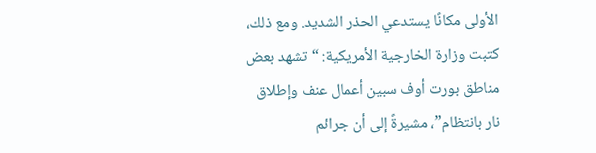الأولى مكانًا يستدعي الحذر الشديد. ومع ذلك، كتبت وزارة الخارجية الأمريكية: “تشهد بعض مناطق بورت أوف سبين أعمال عنف وإطلاق نار بانتظام”، مشيرةً إلى أن جرائم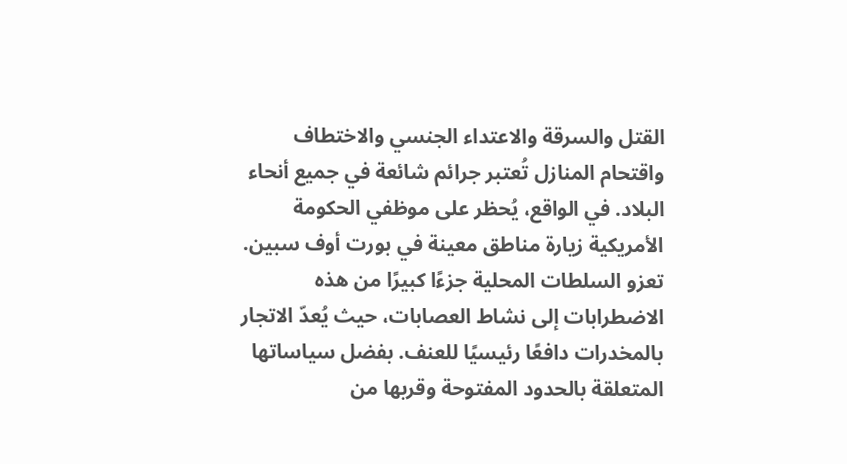القتل والسرقة والاعتداء الجنسي والاختطاف واقتحام المنازل تُعتبر جرائم شائعة في جميع أنحاء البلاد. في الواقع، يُحظر على موظفي الحكومة الأمريكية زيارة مناطق معينة في بورت أوف سبين.
تعزو السلطات المحلية جزءًا كبيرًا من هذه الاضطرابات إلى نشاط العصابات، حيث يُعدّ الاتجار بالمخدرات دافعًا رئيسيًا للعنف. بفضل سياساتها المتعلقة بالحدود المفتوحة وقربها من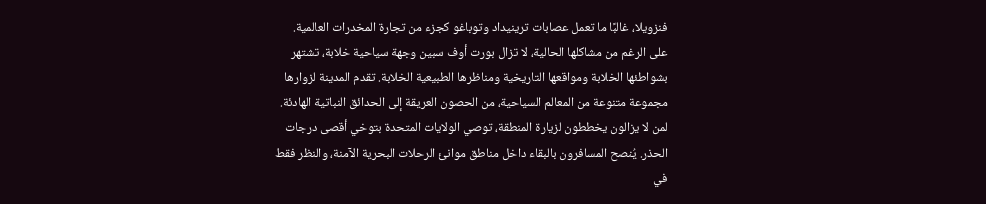فنزويلا، غالبًا ما تعمل عصابات ترينيداد وتوباغو كجزء من تجارة المخدرات العالمية.
على الرغم من مشاكلها الحالية، لا تزال بورت أوف سبين وجهة سياحية خلابة، تشتهر بشواطئها الخلابة ومواقعها التاريخية ومناظرها الطبيعية الخلابة. تقدم المدينة لزوارها مجموعة متنوعة من المعالم السياحية، من الحصون العريقة إلى الحدائق النباتية الهادئة. لمن لا يزالون يخططون لزيارة المنطقة، توصي الولايات المتحدة بتوخي أقصى درجات الحذر. يُنصح المسافرون بالبقاء داخل مناطق موانئ الرحلات البحرية الآمنة، والنظر فقط في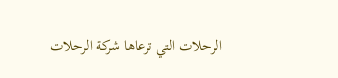الرحلات التي ترعاها شركة الرحلات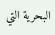البحرية التي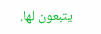يتبعون لها.